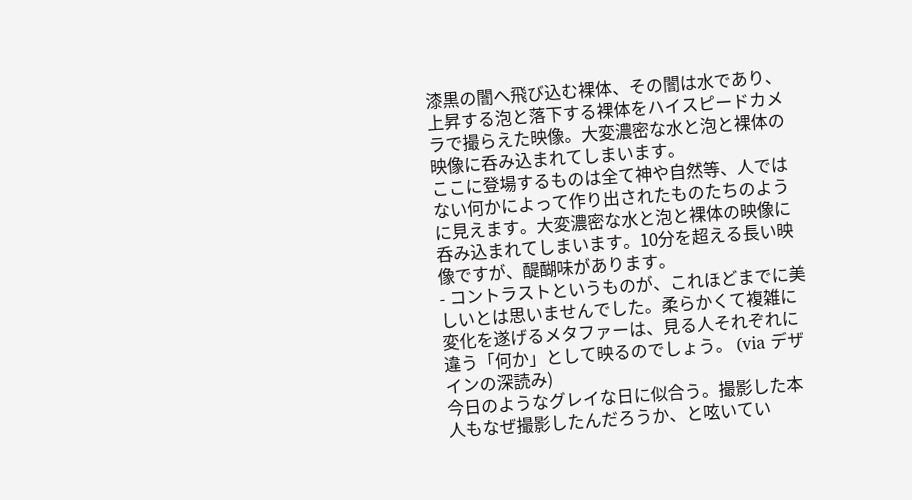漆黒の闇へ飛び込む裸体、その闇は水であり、上昇する泡と落下する裸体をハイスピードカメラで撮らえた映像。大変濃密な水と泡と裸体の映像に呑み込まれてしまいます。
ここに登場するものは全て神や自然等、人ではない何かによって作り出されたものたちのように見えます。大変濃密な水と泡と裸体の映像に呑み込まれてしまいます。10分を超える長い映像ですが、醍醐味があります。
- コントラストというものが、これほどまでに美しいとは思いませんでした。柔らかくて複雑に変化を遂げるメタファーは、見る人それぞれに違う「何か」として映るのでしょう。 (via デザインの深読み)
今日のようなグレイな日に似合う。撮影した本人もなぜ撮影したんだろうか、と呟いてい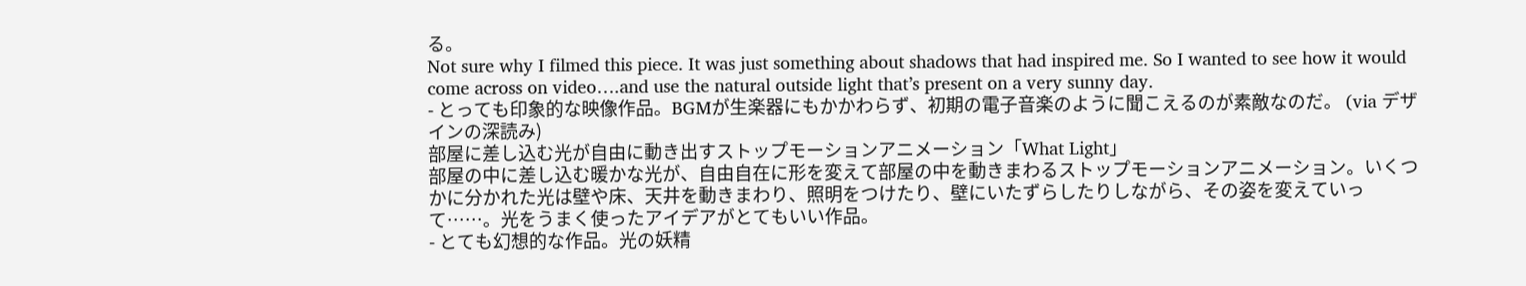る。
Not sure why I filmed this piece. It was just something about shadows that had inspired me. So I wanted to see how it would come across on video….and use the natural outside light that’s present on a very sunny day.
- とっても印象的な映像作品。BGMが生楽器にもかかわらず、初期の電子音楽のように聞こえるのが素敵なのだ。 (via デザインの深読み)
部屋に差し込む光が自由に動き出すストップモーションアニメーション「What Light」
部屋の中に差し込む暖かな光が、自由自在に形を変えて部屋の中を動きまわるストップモーションアニメーション。いくつかに分かれた光は壁や床、天井を動きまわり、照明をつけたり、壁にいたずらしたりしながら、その姿を変えていって……。光をうまく使ったアイデアがとてもいい作品。
- とても幻想的な作品。光の妖精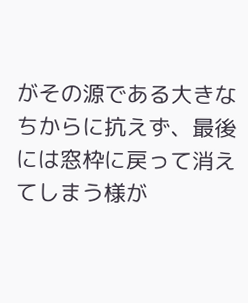がその源である大きなちからに抗えず、最後には窓枠に戻って消えてしまう様が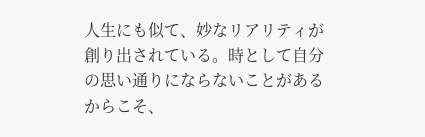人生にも似て、妙なリアリティが創り出されている。時として自分の思い通りにならないことがあるからこそ、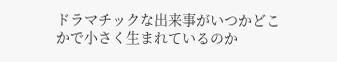ドラマチックな出来事がいつかどこかで小さく生まれているのか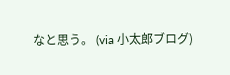なと思う。 (via 小太郎ブログ)